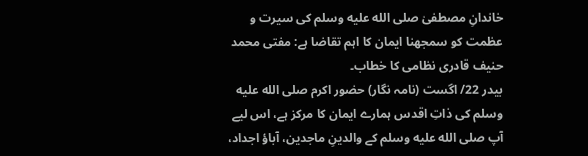خاندانِ مصطفیٰ صلى الله عليه وسلم کی سیرت و عظمت کو سمجھنا ایمان کا اہم تقاضا ہے: مفتی محمد حنیف قادری نظامی کا خطاب۔
بیدر 22/ اگست (نامہ نگار) حضور اکرم صلى الله عليه وسلم کی ذاتِ اقدس ہمارے ایمان کا مرکز ہے، اس لیے آپ صلى الله عليه وسلم کے والدینِ ماجدین، آباؤ اجداد،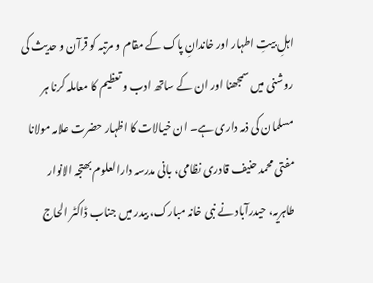اہلِ بیتِ اطہار اور خاندانِ پاک کے مقام و مرتبہ کو قرآن و حدیث کی روشنی میں سمجھنا اور ان کے ساتھ ادب و تعظیم کا معاملہ کرنا ہر مسلمان کی ذمہ داری ہے۔ ان خیالات کا اظہار حضرت علامہ مولانا مفتی محمد حنیف قادری نظامی، بانی مدرسہ دارالعلوم بھتجہ الانوار طاہریہ، حیدرآباد نے نبی خانہ مبارک، بیدر میں جناب ڈاکٹر الحاج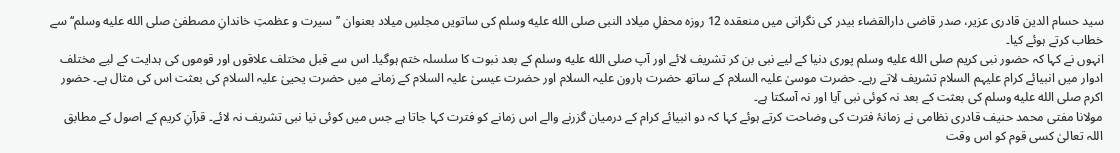سید حسام الدین قادری عزیر، صدر قاضی دارالقضاء بیدر کی نگرانی میں منعقدہ 12 روزہ محفلِ میلاد النبی صلى الله عليه وسلم کی ساتویں مجلسِ میلاد بعنوان ’’سیرت و عظمتِ خاندانِ مصطفیٰ صلى الله عليه وسلم‘‘ سے خطاب کرتے ہوئے کیا۔
انہوں نے کہا کہ حضور نبی کریم صلى الله عليه وسلم پوری دنیا کے لیے نبی بن کر تشریف لائے اور آپ صلى الله عليه وسلم کے بعد نبوت کا سلسلہ ختم ہوگیا۔ اس سے قبل مختلف علاقوں اور قوموں کی ہدایت کے لیے مختلف ادوار میں انبیائے کرام علیہم السلام تشریف لاتے رہے۔ حضرت موسیٰ علیہ السلام کے ساتھ حضرت ہارون علیہ السلام اور حضرت عیسیٰ علیہ السلام کے زمانے میں حضرت یحییٰ علیہ السلام کی بعثت اس کی مثال ہے۔ حضور اکرم صلى الله عليه وسلم کی بعثت کے بعد نہ کوئی نبی آیا اور نہ آسکتا ہے۔
مولانا مفتی محمد حنیف قادری نظامی نے زمانۂ فترت کی وضاحت کرتے ہوئے کہا کہ دو انبیائے کرام کے درمیان گزرنے والے اس زمانے کو فترت کہا جاتا ہے جس میں کوئی نیا نبی تشریف نہ لائے۔ قرآنِ کریم کے اصول کے مطابق اللہ تعالیٰ کسی قوم کو اس وقت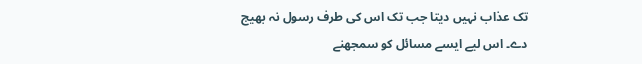تک عذاب نہیں دیتا جب تک اس کی طرف رسول نہ بھیج دے۔ اس لیے ایسے مسائل کو سمجھنے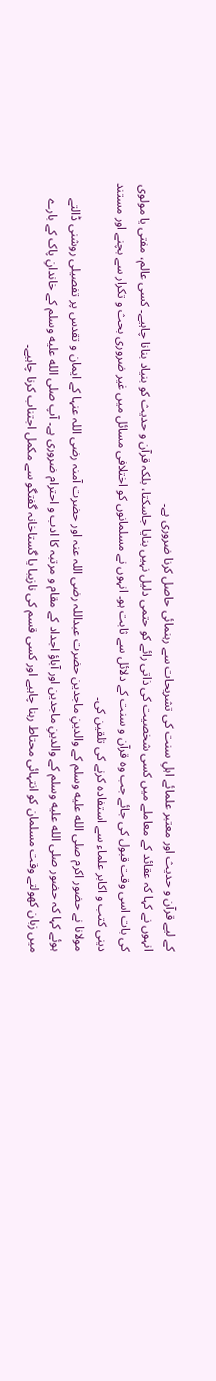کے لیے قرآن و حدیث اور معتبر علمائے اہلِ سنت کی تشریحات سے رہنمائی حاصل کرنا ضروری ہے۔
انہوں نے کہا کہ عقائد کے معاملے میں کسی شخصیت کی ذاتی رائے کو حتمی دلیل نہیں بنایا جاسکتا، بلکہ قرآن و حدیث کو بنیاد بنانا چاہیے۔ کسی عالم، مفتی یا مولوی کی بات اسی وقت قبول کی جائے جب وہ قرآن و سنت کے دلائل سے ثابت ہو۔ انہوں نے مسلمانوں کو اختلافی مسائل میں غیر ضروری بحث و تکرار سے بچنے اور مستند دینی کتب و اکابر علماء سے استفادہ کرنے کی تلقین کی۔
مولانا نے حضور اکرم صلى الله عليه وسلم کے والدینِ ماجدین حضرت عبداللہ رضی اللہ عنہ اور حضرت آمنہ رضی اللہ عنہا کے ایمان و تقدس پر تفصیلی روشنی ڈالتے ہوئے کہا کہ حضور صلى الله عليه وسلم کے والدینِ ماجدین اور آباؤ اجداد کے مقام و مرتبہ کا ادب و احترام ضروری ہے۔ آپ صلى الله عليه وسلم کے خاندانِ پاک کے بارے میں زبان کھولتے وقت مسلمان کو انتہائی محتاط رہنا چاہیے اور کسی قسم کی نازیبا یا گستاخانہ گفتگو سے مکمل اجتناب کرنا چاہیے۔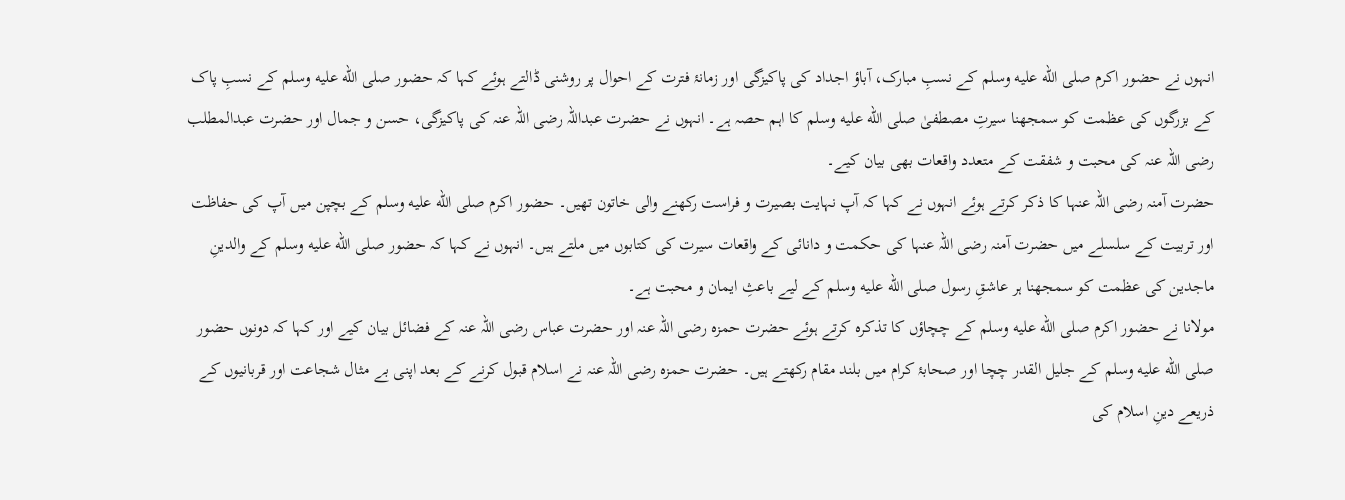انہوں نے حضور اکرم صلى الله عليه وسلم کے نسبِ مبارک، آباؤ اجداد کی پاکیزگی اور زمانۂ فترت کے احوال پر روشنی ڈالتے ہوئے کہا کہ حضور صلى الله عليه وسلم کے نسبِ پاک کے بزرگوں کی عظمت کو سمجھنا سیرتِ مصطفیٰ صلى الله عليه وسلم کا اہم حصہ ہے۔ انہوں نے حضرت عبداللہ رضی اللہ عنہ کی پاکیزگی، حسن و جمال اور حضرت عبدالمطلب رضی اللہ عنہ کی محبت و شفقت کے متعدد واقعات بھی بیان کیے۔
حضرت آمنہ رضی اللہ عنہا کا ذکر کرتے ہوئے انہوں نے کہا کہ آپ نہایت بصیرت و فراست رکھنے والی خاتون تھیں۔ حضور اکرم صلى الله عليه وسلم کے بچپن میں آپ کی حفاظت اور تربیت کے سلسلے میں حضرت آمنہ رضی اللہ عنہا کی حکمت و دانائی کے واقعات سیرت کی کتابوں میں ملتے ہیں۔ انہوں نے کہا کہ حضور صلى الله عليه وسلم کے والدینِ ماجدین کی عظمت کو سمجھنا ہر عاشقِ رسول صلى الله عليه وسلم کے لیے باعثِ ایمان و محبت ہے۔
مولانا نے حضور اکرم صلى الله عليه وسلم کے چچاؤں کا تذکرہ کرتے ہوئے حضرت حمزہ رضی اللہ عنہ اور حضرت عباس رضی اللہ عنہ کے فضائل بیان کیے اور کہا کہ دونوں حضور صلى الله عليه وسلم کے جلیل القدر چچا اور صحابۂ کرام میں بلند مقام رکھتے ہیں۔ حضرت حمزہ رضی اللہ عنہ نے اسلام قبول کرنے کے بعد اپنی بے مثال شجاعت اور قربانیوں کے ذریعے دینِ اسلام کی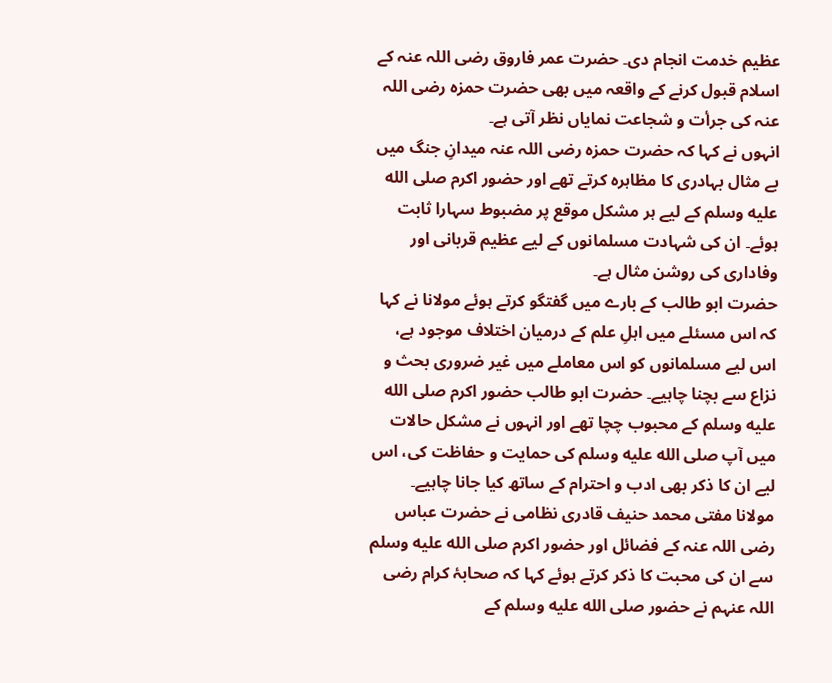عظیم خدمت انجام دی۔ حضرت عمر فاروق رضی اللہ عنہ کے اسلام قبول کرنے کے واقعہ میں بھی حضرت حمزہ رضی اللہ عنہ کی جرأت و شجاعت نمایاں نظر آتی ہے۔
انہوں نے کہا کہ حضرت حمزہ رضی اللہ عنہ میدانِ جنگ میں بے مثال بہادری کا مظاہرہ کرتے تھے اور حضور اکرم صلى الله عليه وسلم کے لیے ہر مشکل موقع پر مضبوط سہارا ثابت ہوئے۔ ان کی شہادت مسلمانوں کے لیے عظیم قربانی اور وفاداری کی روشن مثال ہے۔
حضرت ابو طالب کے بارے میں گفتگو کرتے ہوئے مولانا نے کہا کہ اس مسئلے میں اہلِ علم کے درمیان اختلاف موجود ہے، اس لیے مسلمانوں کو اس معاملے میں غیر ضروری بحث و نزاع سے بچنا چاہیے۔ حضرت ابو طالب حضور اکرم صلى الله عليه وسلم کے محبوب چچا تھے اور انہوں نے مشکل حالات میں آپ صلى الله عليه وسلم کی حمایت و حفاظت کی، اس لیے ان کا ذکر بھی ادب و احترام کے ساتھ کیا جانا چاہیے۔
مولانا مفتی محمد حنیف قادری نظامی نے حضرت عباس رضی اللہ عنہ کے فضائل اور حضور اکرم صلى الله عليه وسلم سے ان کی محبت کا ذکر کرتے ہوئے کہا کہ صحابۂ کرام رضی اللہ عنہم نے حضور صلى الله عليه وسلم کے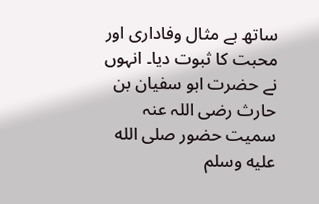ساتھ بے مثال وفاداری اور محبت کا ثبوت دیا۔ انہوں نے حضرت ابو سفیان بن حارث رضی اللہ عنہ سمیت حضور صلى الله عليه وسلم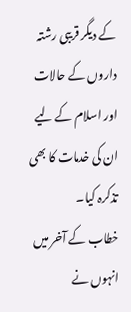کے دیگر قریبی رشتہ داروں کے حالات اور اسلام کے لیے ان کی خدمات کا بھی تذکرہ کیا۔
خطاب کے آخر میں انہوں نے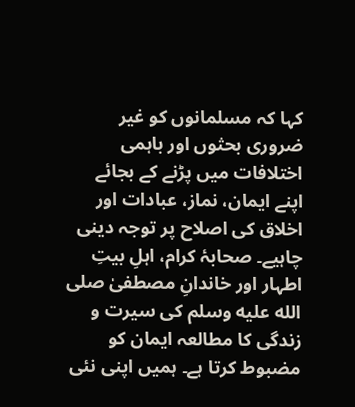کہا کہ مسلمانوں کو غیر ضروری بحثوں اور باہمی اختلافات میں پڑنے کے بجائے اپنے ایمان، نماز، عبادات اور اخلاق کی اصلاح پر توجہ دینی چاہیے۔ صحابۂ کرام، اہلِ بیتِ اطہار اور خاندانِ مصطفیٰ صلى الله عليه وسلم کی سیرت و زندگی کا مطالعہ ایمان کو مضبوط کرتا ہے۔ ہمیں اپنی نئی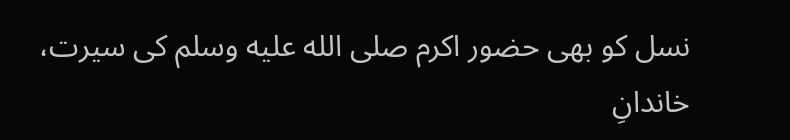نسل کو بھی حضور اکرم صلى الله عليه وسلم کی سیرت، خاندانِ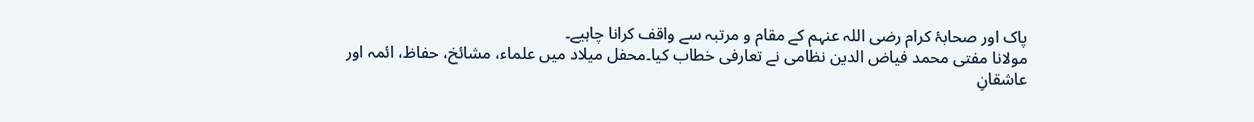پاک اور صحابۂ کرام رضی اللہ عنہم کے مقام و مرتبہ سے واقف کرانا چاہیے۔
مولانا مفتی محمد فیاض الدین نظامی نے تعارفی خطاب کیا۔محفل میلاد میں علماء، مشائخ، حفاظ، ائمہ اور عاشقانِ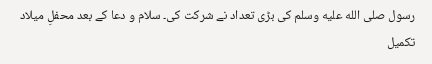رسول صلى الله عليه وسلم کی بڑی تعداد نے شرکت کی۔ سلام و دعا کے بعد محفلِ میلاد تکمیل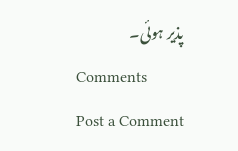پذیر ہوئی۔
Comments
Post a Comment